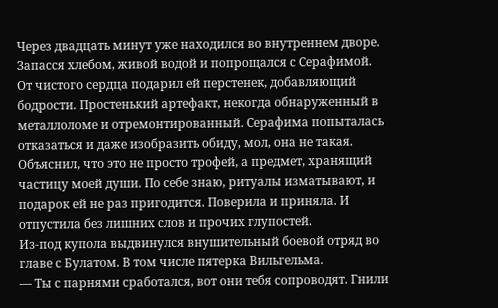Через двадцать минут уже находился во внутреннем дворе. Запасся хлебом, живой водой и попрощался с Серафимой. От чистого сердца подарил ей перстенек, добавляющий бодрости. Простенький артефакт, некогда обнаруженный в металлоломе и отремонтированный. Серафима попыталась отказаться и даже изобразить обиду, мол, она не такая. Объяснил, что это не просто трофей, а предмет, хранящий частицу моей души. По себе знаю, ритуалы изматывают, и подарок ей не раз пригодится. Поверила и приняла. И отпустила без лишних слов и прочих глупостей.
Из-под купола выдвинулся внушительный боевой отряд во главе с Булатом. В том числе пятерка Вильгельма.
— Ты с парнями сработался, вот они тебя сопроводят. Гнили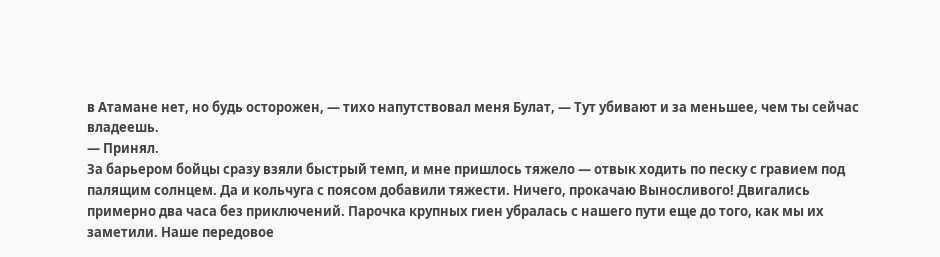в Атамане нет, но будь осторожен, — тихо напутствовал меня Булат, — Тут убивают и за меньшее, чем ты сейчас владеешь.
— Принял.
За барьером бойцы сразу взяли быстрый темп, и мне пришлось тяжело — отвык ходить по песку с гравием под палящим солнцем. Да и кольчуга с поясом добавили тяжести. Ничего, прокачаю Выносливого! Двигались примерно два часа без приключений. Парочка крупных гиен убралась с нашего пути еще до того, как мы их заметили. Наше передовое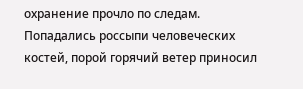охранение прочло по следам.
Попадались россыпи человеческих костей, порой горячий ветер приносил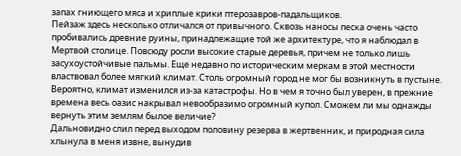запах гниющего мяса и хриплые крики птерозавров-падальщиков.
Пейзаж здесь несколько отличался от привычного. Сквозь наносы песка очень часто пробивались древние руины, принадлежащие той же архитектуре, что я наблюдал в Мертвой столице. Повсюду росли высокие старые деревья, причем не только лишь засухоустойчивые пальмы. Еще недавно по историческим меркам в этой местности властвовал более мягкий климат. Столь огромный город не мог бы возникнуть в пустыне. Вероятно, климат изменился из-за катастрофы. Но в чем я точно был уверен, в прежние времена весь оазис накрывал невообразимо огромный купол. Сможем ли мы однажды вернуть этим землям былое величие?
Дальновидно слил перед выходом половину резерва в жертвенник, и природная сила хлынула в меня извне, вынудив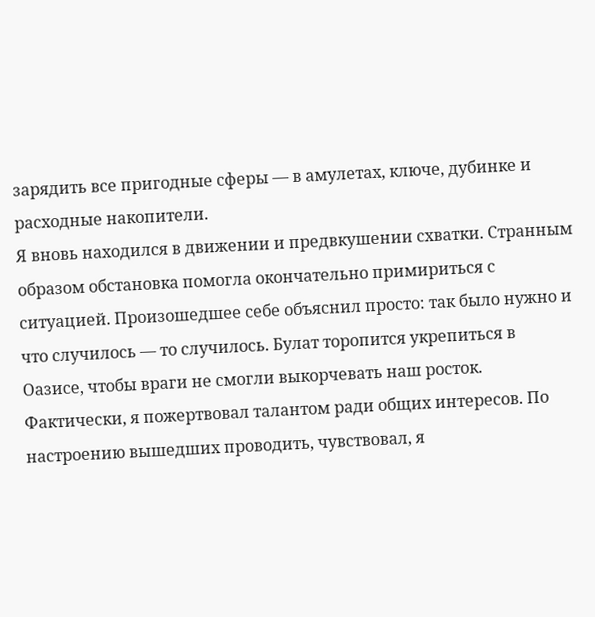зарядить все пригодные сферы — в амулетах, ключе, дубинке и расходные накопители.
Я вновь находился в движении и предвкушении схватки. Странным образом обстановка помогла окончательно примириться с ситуацией. Произошедшее себе объяснил просто: так было нужно и что случилось — то случилось. Булат торопится укрепиться в Оазисе, чтобы враги не смогли выкорчевать наш росток. Фактически, я пожертвовал талантом ради общих интересов. По настроению вышедших проводить, чувствовал, я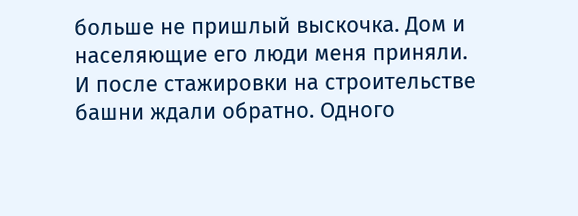больше не пришлый выскочка. Дом и населяющие его люди меня приняли. И после стажировки на строительстве башни ждали обратно. Одного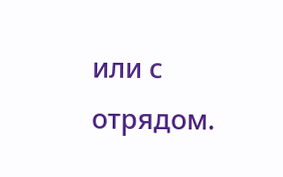или с отрядом.